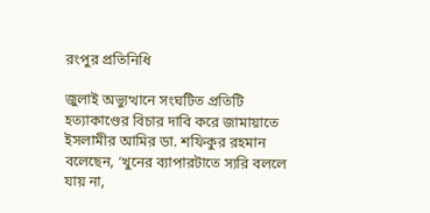রংপুর প্রতিনিধি

জুলাই অভ্যুত্থানে সংঘটিত প্রতিটি হত্যাকাণ্ডের বিচার দাবি করে জামায়াতে ইসলামীর আমির ডা. শফিকুর রহমান বলেছেন, ‘খুনের ব্যাপারটাতে স্যরি বললে যায় না,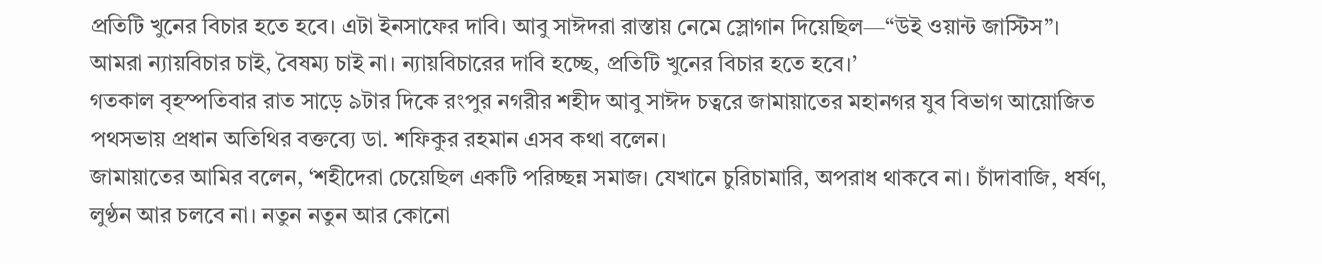প্রতিটি খুনের বিচার হতে হবে। এটা ইনসাফের দাবি। আবু সাঈদরা রাস্তায় নেমে স্লোগান দিয়েছিল—“উই ওয়ান্ট জাস্টিস”। আমরা ন্যায়বিচার চাই, বৈষম্য চাই না। ন্যায়বিচারের দাবি হচ্ছে, প্রতিটি খুনের বিচার হতে হবে।’
গতকাল বৃহস্পতিবার রাত সাড়ে ৯টার দিকে রংপুর নগরীর শহীদ আবু সাঈদ চত্বরে জামায়াতের মহানগর যুব বিভাগ আয়োজিত পথসভায় প্রধান অতিথির বক্তব্যে ডা. শফিকুর রহমান এসব কথা বলেন।
জামায়াতের আমির বলেন, ‘শহীদেরা চেয়েছিল একটি পরিচ্ছন্ন সমাজ। যেখানে চুরিচামারি, অপরাধ থাকবে না। চাঁদাবাজি, ধর্ষণ, লুণ্ঠন আর চলবে না। নতুন নতুন আর কোনো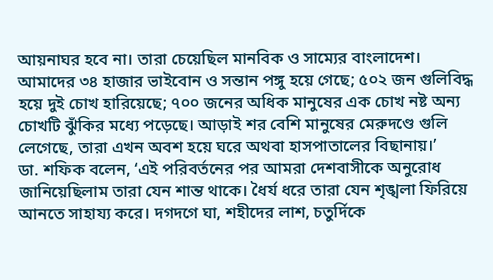আয়নাঘর হবে না। তারা চেয়েছিল মানবিক ও সাম্যের বাংলাদেশ। আমাদের ৩৪ হাজার ভাইবোন ও সন্তান পঙ্গু হয়ে গেছে; ৫০২ জন গুলিবিদ্ধ হয়ে দুই চোখ হারিয়েছে; ৭০০ জনের অধিক মানুষের এক চোখ নষ্ট অন্য চোখটি ঝুঁকির মধ্যে পড়েছে। আড়াই শর বেশি মানুষের মেরুদণ্ডে গুলি লেগেছে, তারা এখন অবশ হয়ে ঘরে অথবা হাসপাতালের বিছানায়।’
ডা. শফিক বলেন, ‘এই পরিবর্তনের পর আমরা দেশবাসীকে অনুরোধ জানিয়েছিলাম তারা যেন শান্ত থাকে। ধৈর্য ধরে তারা যেন শৃঙ্খলা ফিরিয়ে আনতে সাহায্য করে। দগদগে ঘা, শহীদের লাশ, চতুর্দিকে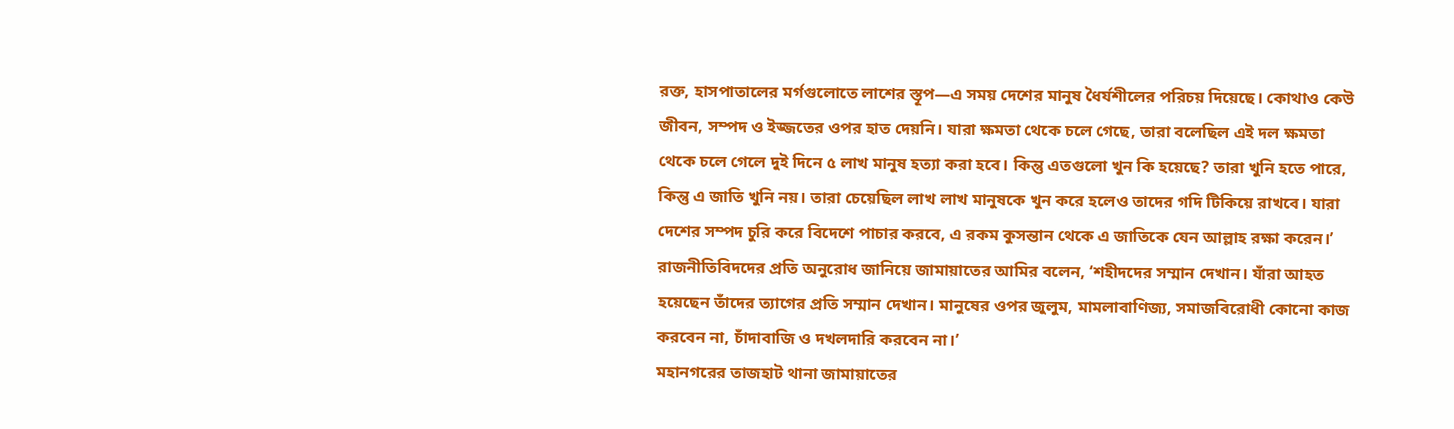রক্ত, হাসপাতালের মর্গগুলোতে লাশের স্তূপ—এ সময় দেশের মানুষ ধৈর্যশীলের পরিচয় দিয়েছে। কোথাও কেউ জীবন, সম্পদ ও ইজ্জতের ওপর হাত দেয়নি। যারা ক্ষমতা থেকে চলে গেছে, তারা বলেছিল এই দল ক্ষমতা থেকে চলে গেলে দুই দিনে ৫ লাখ মানুষ হত্যা করা হবে। কিন্তু এতগুলো খুন কি হয়েছে? তারা খুনি হতে পারে, কিন্তু এ জাতি খুনি নয়। তারা চেয়েছিল লাখ লাখ মানুষকে খুন করে হলেও তাদের গদি টিকিয়ে রাখবে। যারা দেশের সম্পদ চুরি করে বিদেশে পাচার করবে, এ রকম কুসন্তান থেকে এ জাতিকে যেন আল্লাহ রক্ষা করেন।’
রাজনীতিবিদদের প্রতি অনুরোধ জানিয়ে জামায়াতের আমির বলেন, ‘শহীদদের সম্মান দেখান। যাঁরা আহত হয়েছেন তাঁদের ত্যাগের প্রতি সম্মান দেখান। মানুষের ওপর জুলুম, মামলাবাণিজ্য, সমাজবিরোধী কোনো কাজ করবেন না, চাঁদাবাজি ও দখলদারি করবেন না।’
মহানগরের তাজহাট থানা জামায়াতের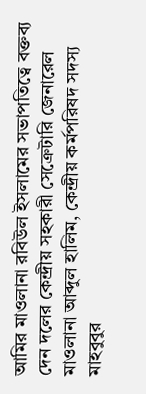আমির মাওলানা রবিউল ইসলামের সভাপতিত্বে বক্তব্য দেন দলের কেন্দ্রীয় সহকারী সেক্রেটারি জেনারেল মাওলানা আব্দুল হালিম, কেন্দ্রীয় কর্মপরিষদ সদস্য মাহবুবুর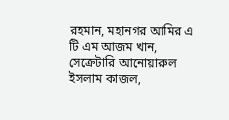রহমান, মহানগর আমির এ টি এম আজম খান, সেক্রেটারি আনোয়ারুল ইসলাম কাজল,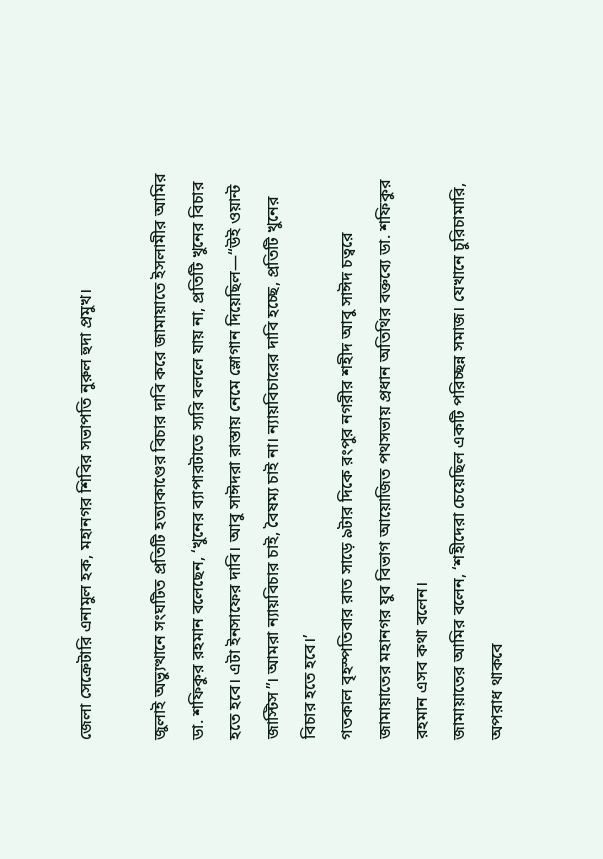জেলা সেক্রেটারি এনামুল হক, মহানগর শিবির সভাপতি নুরুল হুদা প্রমুখ।

জুলাই অভ্যুত্থানে সংঘটিত প্রতিটি হত্যাকাণ্ডের বিচার দাবি করে জামায়াতে ইসলামীর আমির ডা. শফিকুর রহমান বলেছেন, ‘খুনের ব্যাপারটাতে স্যরি বললে যায় না, প্রতিটি খুনের বিচার হতে হবে। এটা ইনসাফের দাবি। আবু সাঈদরা রাস্তায় নেমে স্লোগান দিয়েছিল—“উই ওয়ান্ট জাস্টিস”। আমরা ন্যায়বিচার চাই, বৈষম্য চাই না। ন্যায়বিচারের দাবি হচ্ছে, প্রতিটি খুনের বিচার হতে হবে।’
গতকাল বৃহস্পতিবার রাত সাড়ে ৯টার দিকে রংপুর নগরীর শহীদ আবু সাঈদ চত্বরে জামায়াতের মহানগর যুব বিভাগ আয়োজিত পথসভায় প্রধান অতিথির বক্তব্যে ডা. শফিকুর রহমান এসব কথা বলেন।
জামায়াতের আমির বলেন, ‘শহীদেরা চেয়েছিল একটি পরিচ্ছন্ন সমাজ। যেখানে চুরিচামারি, অপরাধ থাকবে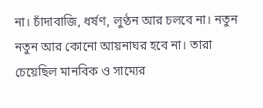না। চাঁদাবাজি, ধর্ষণ, লুণ্ঠন আর চলবে না। নতুন নতুন আর কোনো আয়নাঘর হবে না। তারা চেয়েছিল মানবিক ও সাম্যের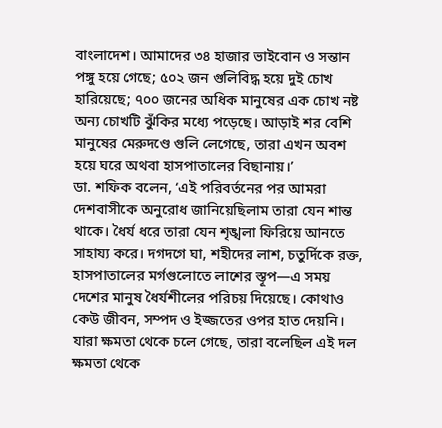বাংলাদেশ। আমাদের ৩৪ হাজার ভাইবোন ও সন্তান পঙ্গু হয়ে গেছে; ৫০২ জন গুলিবিদ্ধ হয়ে দুই চোখ হারিয়েছে; ৭০০ জনের অধিক মানুষের এক চোখ নষ্ট অন্য চোখটি ঝুঁকির মধ্যে পড়েছে। আড়াই শর বেশি মানুষের মেরুদণ্ডে গুলি লেগেছে, তারা এখন অবশ হয়ে ঘরে অথবা হাসপাতালের বিছানায়।’
ডা. শফিক বলেন, ‘এই পরিবর্তনের পর আমরা দেশবাসীকে অনুরোধ জানিয়েছিলাম তারা যেন শান্ত থাকে। ধৈর্য ধরে তারা যেন শৃঙ্খলা ফিরিয়ে আনতে সাহায্য করে। দগদগে ঘা, শহীদের লাশ, চতুর্দিকে রক্ত, হাসপাতালের মর্গগুলোতে লাশের স্তূপ—এ সময় দেশের মানুষ ধৈর্যশীলের পরিচয় দিয়েছে। কোথাও কেউ জীবন, সম্পদ ও ইজ্জতের ওপর হাত দেয়নি। যারা ক্ষমতা থেকে চলে গেছে, তারা বলেছিল এই দল ক্ষমতা থেকে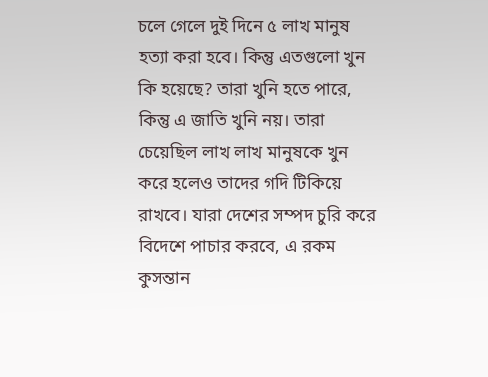চলে গেলে দুই দিনে ৫ লাখ মানুষ হত্যা করা হবে। কিন্তু এতগুলো খুন কি হয়েছে? তারা খুনি হতে পারে, কিন্তু এ জাতি খুনি নয়। তারা চেয়েছিল লাখ লাখ মানুষকে খুন করে হলেও তাদের গদি টিকিয়ে রাখবে। যারা দেশের সম্পদ চুরি করে বিদেশে পাচার করবে, এ রকম কুসন্তান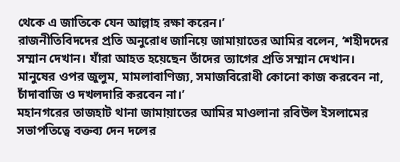থেকে এ জাতিকে যেন আল্লাহ রক্ষা করেন।’
রাজনীতিবিদদের প্রতি অনুরোধ জানিয়ে জামায়াতের আমির বলেন, ‘শহীদদের সম্মান দেখান। যাঁরা আহত হয়েছেন তাঁদের ত্যাগের প্রতি সম্মান দেখান। মানুষের ওপর জুলুম, মামলাবাণিজ্য, সমাজবিরোধী কোনো কাজ করবেন না, চাঁদাবাজি ও দখলদারি করবেন না।’
মহানগরের তাজহাট থানা জামায়াতের আমির মাওলানা রবিউল ইসলামের সভাপতিত্বে বক্তব্য দেন দলের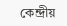কেন্দ্রীয়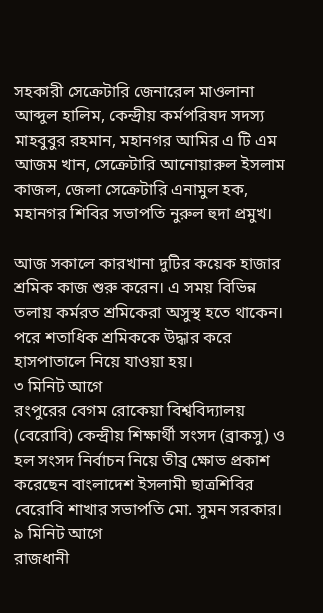সহকারী সেক্রেটারি জেনারেল মাওলানা আব্দুল হালিম, কেন্দ্রীয় কর্মপরিষদ সদস্য মাহবুবুর রহমান, মহানগর আমির এ টি এম আজম খান, সেক্রেটারি আনোয়ারুল ইসলাম কাজল, জেলা সেক্রেটারি এনামুল হক, মহানগর শিবির সভাপতি নুরুল হুদা প্রমুখ।

আজ সকালে কারখানা দুটির কয়েক হাজার শ্রমিক কাজ শুরু করেন। এ সময় বিভিন্ন তলায় কর্মরত শ্রমিকেরা অসুস্থ হতে থাকেন। পরে শতাধিক শ্রমিককে উদ্ধার করে হাসপাতালে নিয়ে যাওয়া হয়।
৩ মিনিট আগে
রংপুরের বেগম রোকেয়া বিশ্ববিদ্যালয় (বেরোবি) কেন্দ্রীয় শিক্ষার্থী সংসদ (ব্রাকসু) ও হল সংসদ নির্বাচন নিয়ে তীব্র ক্ষোভ প্রকাশ করেছেন বাংলাদেশ ইসলামী ছাত্রশিবির বেরোবি শাখার সভাপতি মো. সুমন সরকার।
৯ মিনিট আগে
রাজধানী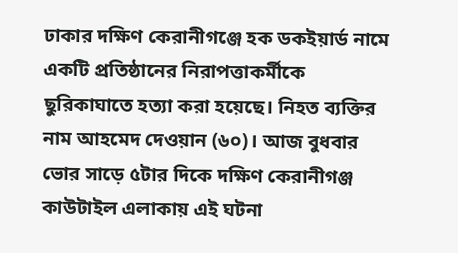ঢাকার দক্ষিণ কেরানীগঞ্জে হক ডকইয়ার্ড নামে একটি প্রতিষ্ঠানের নিরাপত্তাকর্মীকে ছুরিকাঘাতে হত্যা করা হয়েছে। নিহত ব্যক্তির নাম আহমেদ দেওয়ান (৬০)। আজ বুধবার ভোর সাড়ে ৫টার দিকে দক্ষিণ কেরানীগঞ্জ কাউটাইল এলাকায় এই ঘটনা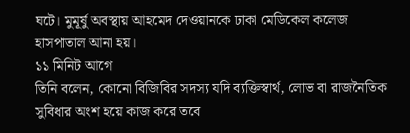ঘটে। মুমূর্ষু অবস্থায় আহমেদ দেওয়ানকে ঢাকা মেডিকেল কলেজ হাসপাতাল আনা হয়।
১১ মিনিট আগে
তিনি বলেন, কোনো বিজিবির সদস্য যদি ব্যক্তিস্বার্থ, লোভ বা রাজনৈতিক সুবিধার অংশ হয়ে কাজ করে তবে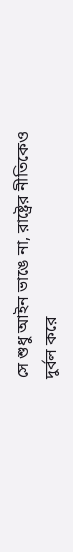সে শুধু আইন ভাঙে না, রাষ্ট্রের নীতিকেও দুর্বল করে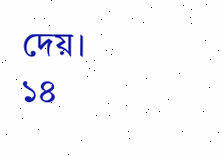দেয়।
১৪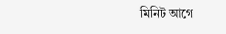মিনিট আগে